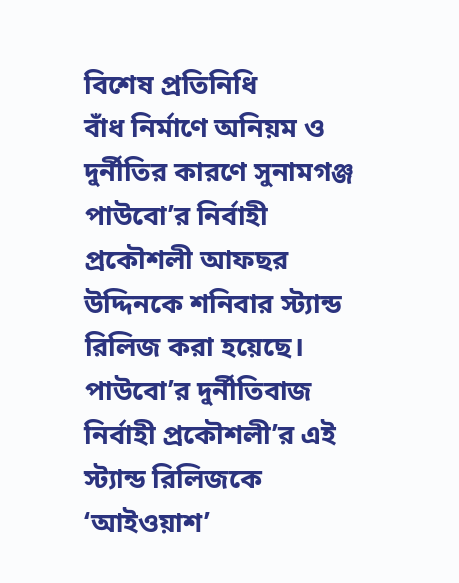বিশেষ প্রতিনিধি
বাঁধ নির্মাণে অনিয়ম ও দুর্নীতির কারণে সুনামগঞ্জ পাউবো’র নির্বাহী প্রকৌশলী আফছর উদ্দিনকে শনিবার স্ট্যান্ড রিলিজ করা হয়েছে। পাউবো’র দুর্নীতিবাজ নির্বাহী প্রকৌশলী’র এই স্ট্যান্ড রিলিজকে ‘আইওয়াশ’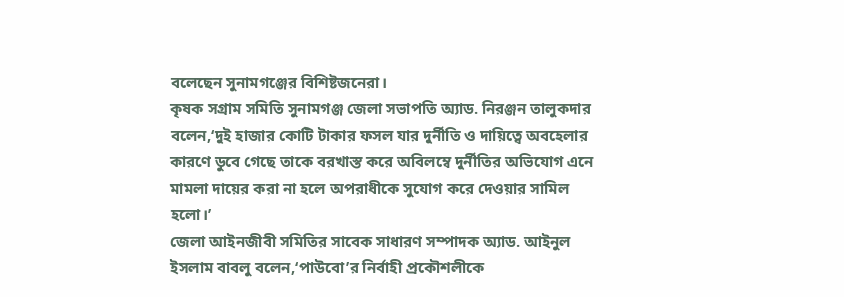বলেছেন সুনামগঞ্জের বিশিষ্টজনেরা।
কৃষক সগ্রাম সমিতি সুনামগঞ্জ জেলা সভাপতি অ্যাড. নিরঞ্জন তালুকদার বলেন,‘দুই হাজার কোটি টাকার ফসল যার দুর্নীতি ও দায়িত্বে অবহেলার কারণে ডুবে গেছে তাকে বরখাস্ত করে অবিলম্বে দুর্নীতির অভিযোগ এনে মামলা দায়ের করা না হলে অপরাধীকে সুযোগ করে দেওয়ার সামিল হলো।’
জেলা আইনজীবী সমিতির সাবেক সাধারণ সম্পাদক অ্যাড. আইনুল ইসলাম বাবলু বলেন,‘পাউবো’র নির্বাহী প্রকৌশলীকে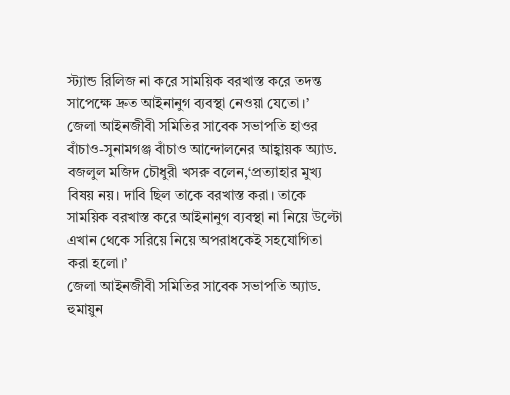স্ট্যান্ড রিলিজ না করে সাময়িক বরখাস্ত করে তদন্ত সাপেক্ষে দ্রুত আইনানুগ ব্যবস্থা নেওয়া যেতো।’
জেলা আইনজীবী সমিতির সাবেক সভাপতি হাওর বাঁচাও-সুনামগঞ্জ বাঁচাও আন্দোলনের আহ্বায়ক অ্যাড. বজলুল মজিদ চৌধুরী খসরু বলেন,‘প্রত্যাহার মুখ্য বিষয় নয়। দাবি ছিল তাকে বরখাস্ত করা। তাকে সাময়িক বরখাস্ত করে আইনানুগ ব্যবস্থা না নিয়ে উল্টো এখান থেকে সরিয়ে নিয়ে অপরাধকেই সহযোগিতা করা হলো।’
জেলা আইনজীবী সমিতির সাবেক সভাপতি অ্যাড. হুমায়ুন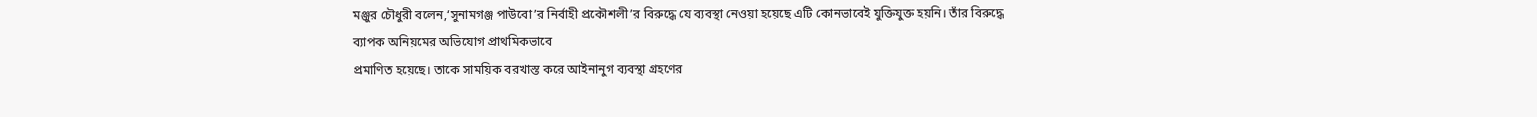মঞ্জুর চৌধুরী বলেন,‘সুনামগঞ্জ পাউবো’র নির্বাহী প্রকৌশলী’র বিরুদ্ধে যে ব্যবস্থা নেওয়া হয়েছে এটি কোনভাবেই যুক্তিযুক্ত হয়নি। তাঁর বিরুদ্ধে ব্যাপক অনিয়মের অভিযোগ প্রাথমিকভাবে
প্রমাণিত হয়েছে। তাকে সাময়িক বরখাস্ত করে আইনানুগ ব্যবস্থা গ্রহণের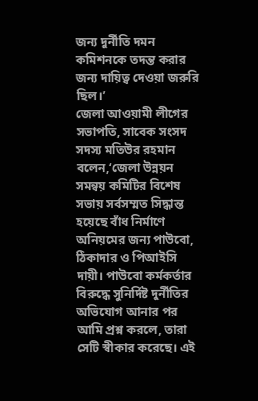জন্য দুর্নীতি দমন কমিশনকে তদন্ত করার জন্য দায়িত্ব দেওয়া জরুরি ছিল।’
জেলা আওয়ামী লীগের সভাপতি, সাবেক সংসদ সদস্য মতিউর রহমান বলেন,‘জেলা উন্নয়ন সমন্বয় কমিটির বিশেষ সভায় সর্বসম্মত সিদ্ধান্ত হয়েছে বাঁধ নির্মাণে অনিয়মের জন্য পাউবো, ঠিকাদার ও পিআইসি দায়ী। পাউবো কর্মকর্তার বিরুদ্ধে সুনির্দিষ্ট দুর্নীতির অভিযোগ আনার পর আমি প্রশ্ন করলে, তারা সেটি স্বীকার করেছে। এই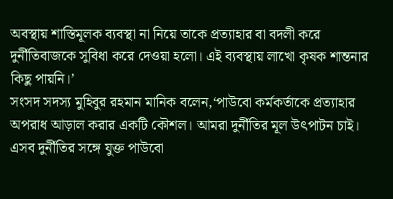অবস্থায় শাস্তিমূলক ব্যবস্থা না নিয়ে তাকে প্রত্যাহার বা বদলী করে দুর্নীতিবাজকে সুবিধা করে দেওয়া হলো। এই ব্যবস্থায় লাখো কৃষক শান্তনার কিছু পায়নি।’
সংসদ সদস্য মুহিবুর রহমান মানিক বলেন,‘পাউবো কর্মকর্তাকে প্রত্যাহার অপরাধ আড়াল করার একটি কৌশল। আমরা দুর্নীতির মূল উৎপাটন চাই। এসব দুর্নীতির সঙ্গে যুক্ত পাউবো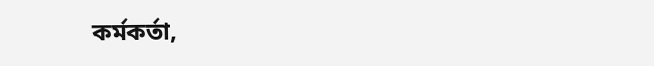কর্মকর্তা,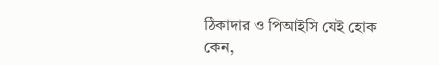ঠিকাদার ও পিআইসি যেই হোক কেন,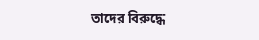তাদের বিরুদ্ধে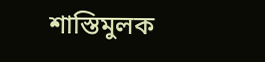শাস্তিমুলক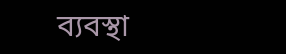ব্যবস্থা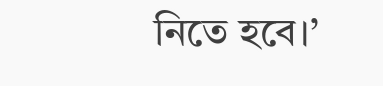নিতে হবে।’